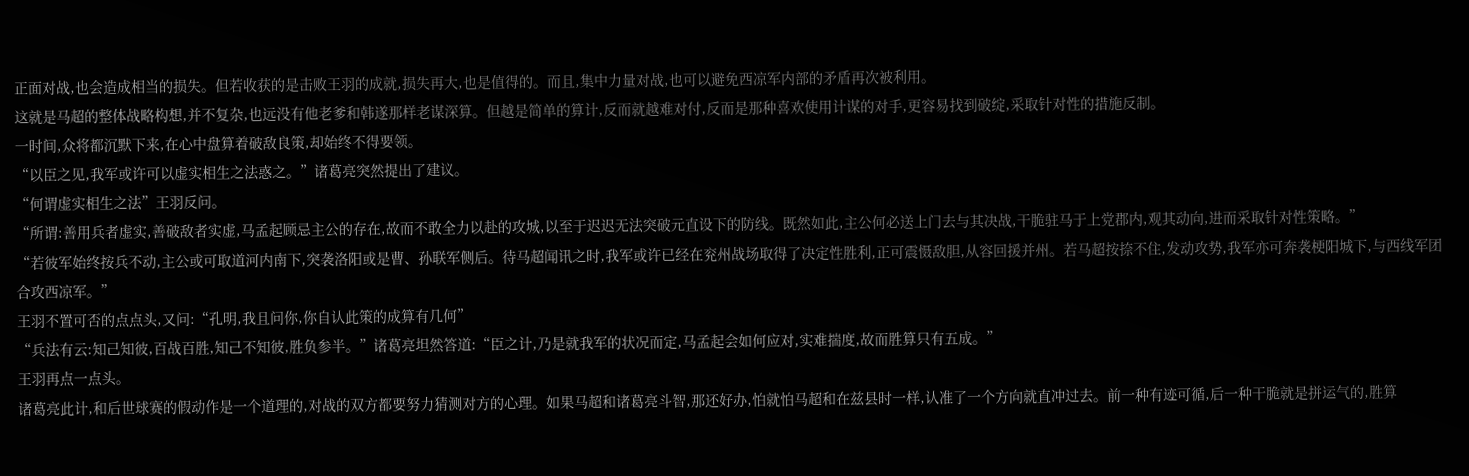正面对战,也会造成相当的损失。但若收获的是击败王羽的成就,损失再大,也是值得的。而且,集中力量对战,也可以避免西凉军内部的矛盾再次被利用。
这就是马超的整体战略构想,并不复杂,也远没有他老爹和韩遂那样老谋深算。但越是简单的算计,反而就越难对付,反而是那种喜欢使用计谋的对手,更容易找到破绽,采取针对性的措施反制。
一时间,众将都沉默下来,在心中盘算着破敌良策,却始终不得要领。
“以臣之见,我军或许可以虚实相生之法惑之。”诸葛亮突然提出了建议。
“何谓虚实相生之法”王羽反问。
“所谓:善用兵者虚实,善破敌者实虚,马孟起顾忌主公的存在,故而不敢全力以赴的攻城,以至于迟迟无法突破元直设下的防线。既然如此,主公何必送上门去与其决战,干脆驻马于上党郡内,观其动向,进而采取针对性策略。”
“若彼军始终按兵不动,主公或可取道河内南下,突袭洛阳或是曹、孙联军侧后。待马超闻讯之时,我军或许已经在兖州战场取得了决定性胜利,正可震慑敌胆,从容回援并州。若马超按捺不住,发动攻势,我军亦可奔袭梗阳城下,与西线军团合攻西凉军。”
王羽不置可否的点点头,又问:“孔明,我且问你,你自认此策的成算有几何”
“兵法有云:知己知彼,百战百胜,知己不知彼,胜负参半。”诸葛亮坦然答道:“臣之计,乃是就我军的状况而定,马孟起会如何应对,实难揣度,故而胜算只有五成。”
王羽再点一点头。
诸葛亮此计,和后世球赛的假动作是一个道理的,对战的双方都要努力猜测对方的心理。如果马超和诸葛亮斗智,那还好办,怕就怕马超和在兹县时一样,认准了一个方向就直冲过去。前一种有迹可循,后一种干脆就是拼运气的,胜算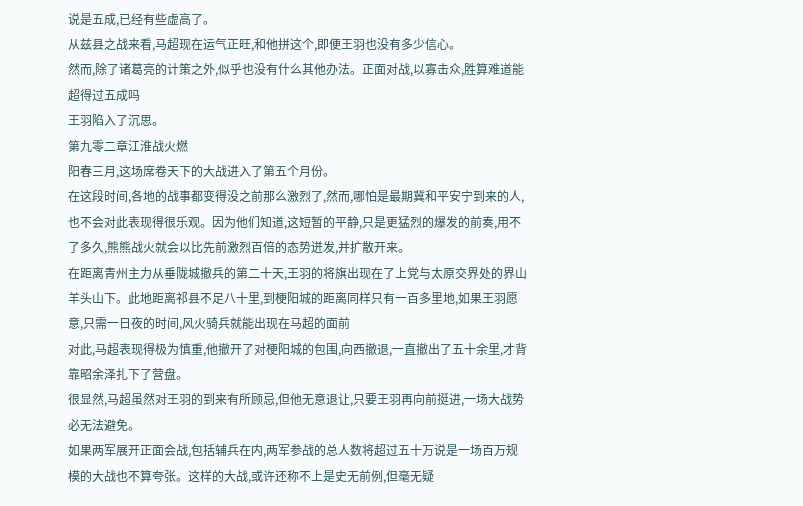说是五成,已经有些虚高了。
从兹县之战来看,马超现在运气正旺,和他拼这个,即便王羽也没有多少信心。
然而,除了诸葛亮的计策之外,似乎也没有什么其他办法。正面对战,以寡击众,胜算难道能超得过五成吗
王羽陷入了沉思。
第九零二章江淮战火燃
阳春三月,这场席卷天下的大战进入了第五个月份。
在这段时间,各地的战事都变得没之前那么激烈了,然而,哪怕是最期冀和平安宁到来的人,也不会对此表现得很乐观。因为他们知道,这短暂的平静,只是更猛烈的爆发的前奏,用不了多久,熊熊战火就会以比先前激烈百倍的态势迸发,并扩散开来。
在距离青州主力从垂陇城撤兵的第二十天,王羽的将旗出现在了上党与太原交界处的界山羊头山下。此地距离祁县不足八十里,到梗阳城的距离同样只有一百多里地,如果王羽愿意,只需一日夜的时间,风火骑兵就能出现在马超的面前
对此,马超表现得极为慎重,他撤开了对梗阳城的包围,向西撤退,一直撤出了五十余里,才背靠昭余泽扎下了营盘。
很显然,马超虽然对王羽的到来有所顾忌,但他无意退让,只要王羽再向前挺进,一场大战势必无法避免。
如果两军展开正面会战,包括辅兵在内,两军参战的总人数将超过五十万说是一场百万规模的大战也不算夸张。这样的大战,或许还称不上是史无前例,但毫无疑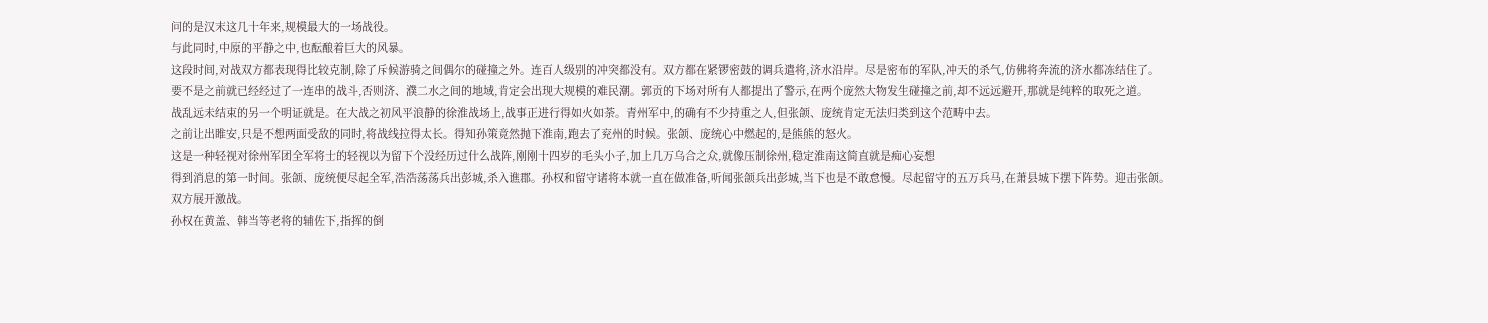问的是汉末这几十年来,规模最大的一场战役。
与此同时,中原的平静之中,也酝酿着巨大的风暴。
这段时间,对战双方都表现得比较克制,除了斥候游骑之间偶尔的碰撞之外。连百人级别的冲突都没有。双方都在紧锣密鼓的调兵遣将,济水沿岸。尽是密布的军队,冲天的杀气,仿佛将奔流的济水都冻结住了。
要不是之前就已经经过了一连串的战斗,否则济、濮二水之间的地域,肯定会出现大规模的难民潮。郭贡的下场对所有人都提出了警示,在两个庞然大物发生碰撞之前,却不远远避开,那就是纯粹的取死之道。
战乱远未结束的另一个明证就是。在大战之初风平浪静的徐淮战场上,战事正进行得如火如荼。青州军中,的确有不少持重之人,但张颌、庞统肯定无法归类到这个范畴中去。
之前让出睢安,只是不想两面受敌的同时,将战线拉得太长。得知孙策竟然抛下淮南,跑去了兖州的时候。张颌、庞统心中燃起的,是熊熊的怒火。
这是一种轻视对徐州军团全军将士的轻视以为留下个没经历过什么战阵,刚刚十四岁的毛头小子,加上几万乌合之众,就像压制徐州,稳定淮南这简直就是痴心妄想
得到消息的第一时间。张颌、庞统便尽起全军,浩浩荡荡兵出彭城,杀入谯郡。孙权和留守诸将本就一直在做准备,听闻张颌兵出彭城,当下也是不敢怠慢。尽起留守的五万兵马,在萧县城下摆下阵势。迎击张颌。
双方展开激战。
孙权在黄盖、韩当等老将的辅佐下,指挥的倒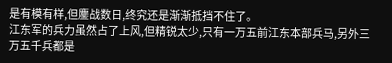是有模有样,但鏖战数日,终究还是渐渐抵挡不住了。
江东军的兵力虽然占了上风,但精锐太少,只有一万五前江东本部兵马,另外三万五千兵都是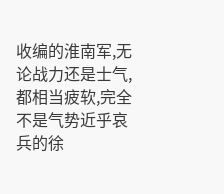收编的淮南军,无论战力还是士气,都相当疲软,完全不是气势近乎哀兵的徐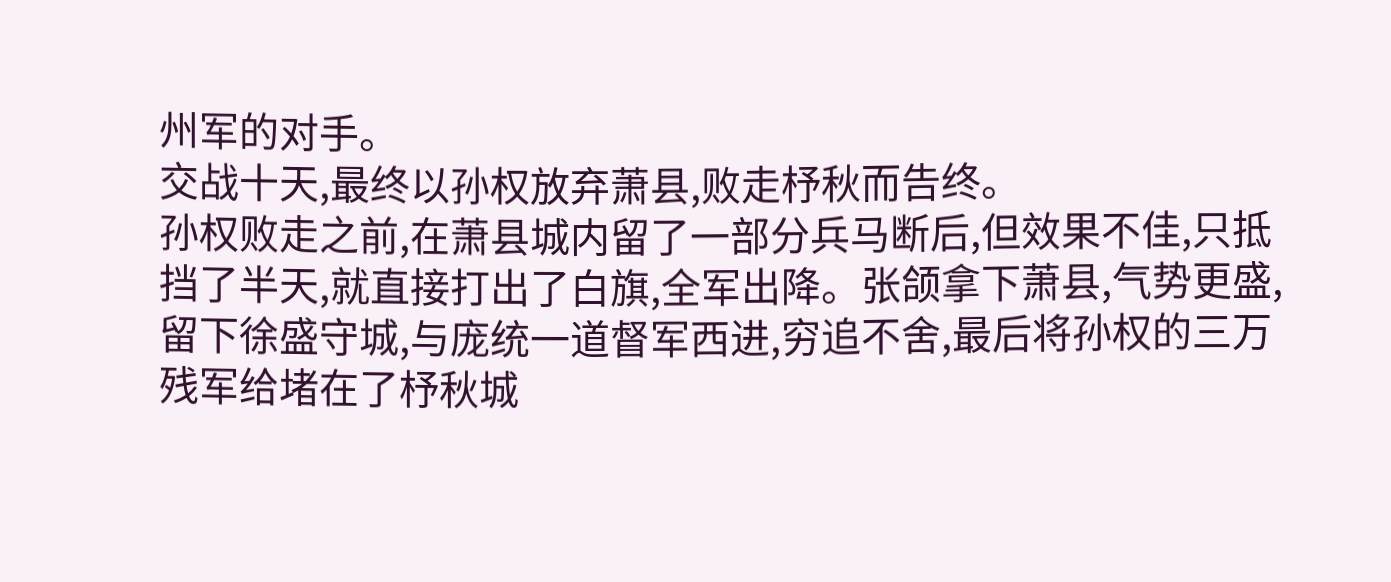州军的对手。
交战十天,最终以孙权放弃萧县,败走杼秋而告终。
孙权败走之前,在萧县城内留了一部分兵马断后,但效果不佳,只抵挡了半天,就直接打出了白旗,全军出降。张颌拿下萧县,气势更盛,留下徐盛守城,与庞统一道督军西进,穷追不舍,最后将孙权的三万残军给堵在了杼秋城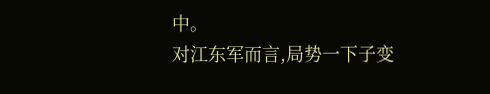中。
对江东军而言,局势一下子变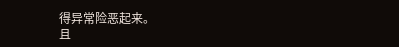得异常险恶起来。
且